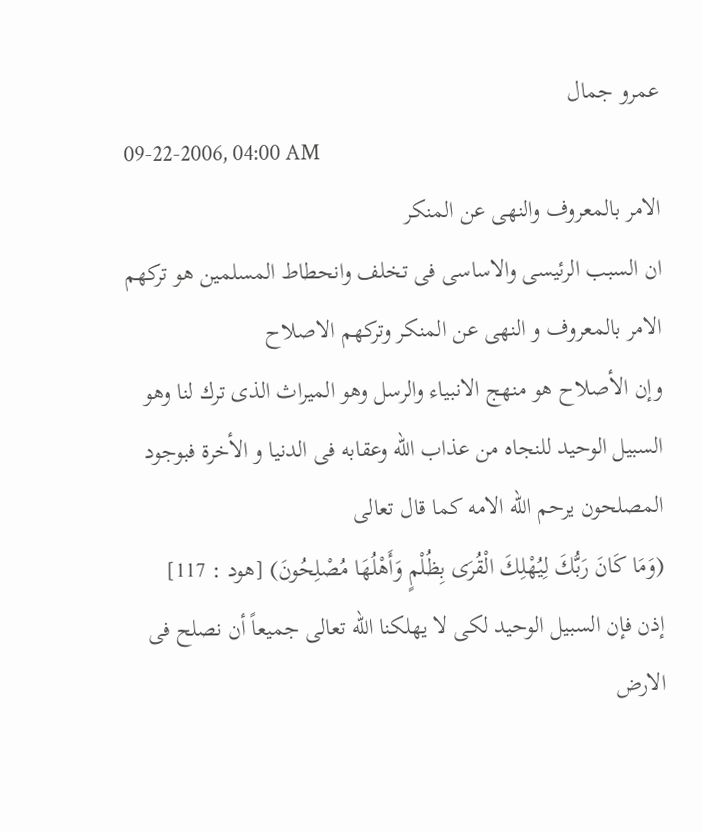عمرو جمال
09-22-2006, 04:00 AM
الامر بالمعروف والنهى عن المنكر
ان السبب الرئيسى والاساسى فى تخلف وانحطاط المسلمين هو تركهم الامر بالمعروف و النهى عن المنكر وتركهم الاصلاح
وإن الأصلاح هو منهج الانبياء والرسل وهو الميراث الذى ترك لنا وهو السبيل الوحيد للنجاه من عذاب الله وعقابه فى الدنيا و الأخرة فبوجود المصلحون يرحم الله الامه كما قال تعالى
(وَمَا كَانَ رَبُّكَ لِيُهْلِكَ الْقُرَى بِظُلْمٍ وَأَهْلُهَا مُصْلِحُونَ) [هود : 117]
إذن فإن السبيل الوحيد لكى لا يهلكنا الله تعالى جميعاً أن نصلح فى الارض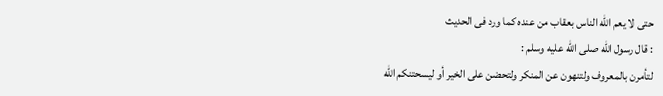حتى لا يعم الله الناس بعقاب من عنده كما ورد فى الحديث
: قال رسول الله صلى الله عليه وسلم :
لتأمرن بالمعروف ولتنهون عن المنكر ولتحضن على الخير أو ليسحتنكم الله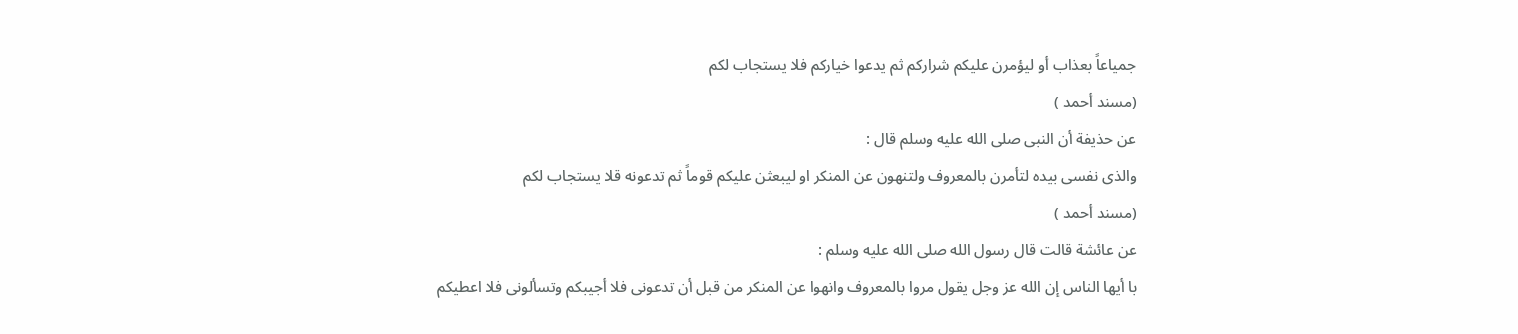جمياعاً بعذاب أو ليؤمرن عليكم شراركم ثم يدعوا خياركم فلا يستجاب لكم
(مسند أحمد )
عن حذيفة أن النبى صلى الله عليه وسلم قال :
والذى نفسى بيده لتأمرن بالمعروف ولتنهون عن المنكر او ليبعثن عليكم قوماً ثم تدعونه قلا يستجاب لكم
(مسند أحمد )
عن عائشة قالت قال رسول الله صلى الله عليه وسلم :
با أيها الناس إن الله عز وجل يقول مروا بالمعروف وانهوا عن المنكر من قبل أن تدعونى فلا أجيبكم وتسألونى فلا اعطيكم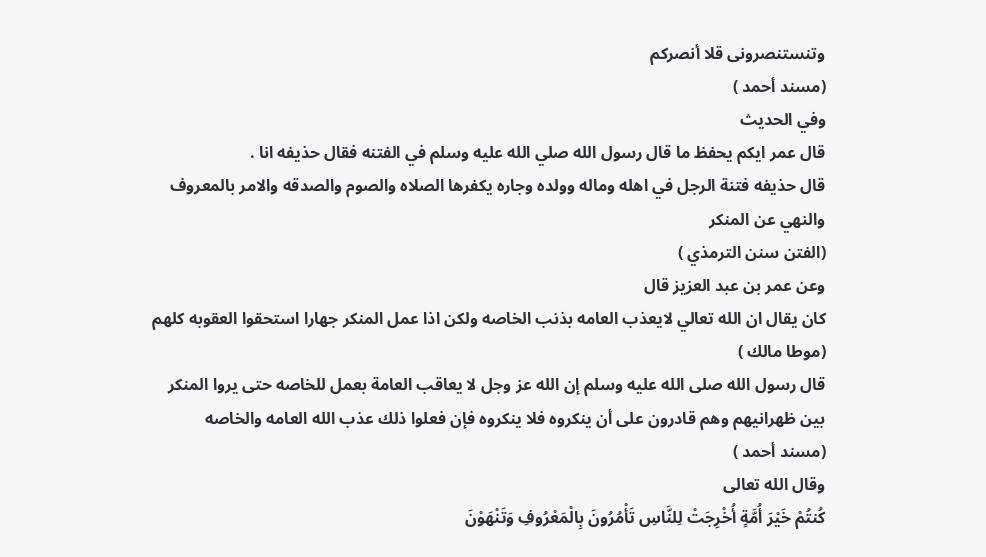وتنستنصرونى قلا أنصركم
(مسند أحمد )
وفي الحديث
قال عمر ايكم يحفظ ما قال رسول الله صلي الله عليه وسلم في الفتنه فقال حذيفه انا .
قال حذيفه فتنة الرجل في اهله وماله وولده وجاره يكفرها الصلاه والصوم والصدقه والامر بالمعروف والنهي عن المنكر
(الفتن سنن الترمذي )
وعن عمر بن عبد العزيز قال
كان يقال ان الله تعالي لايعذب العامه بذنب الخاصه ولكن اذا عمل المنكر جهارا استحقوا العقوبه كلهم
(موطا مالك )
قال رسول الله صلى الله عليه وسلم إن الله عز وجل لا يعاقب العامة بعمل للخاصه حتى يروا المنكر بين ظهرانيهم وهم قادرون على أن ينكروه فلا ينكروه فإن فعلوا ذلك عذب الله العامه والخاصه
(مسند أحمد )
وقال الله تعالى
كُنتُمْ خَيْرَ أُمَّةٍ أُخْرِجَتْ لِلنَّاسِ تَأْمُرُونَ بِالْمَعْرُوفِ وَتَنْهَوْنَ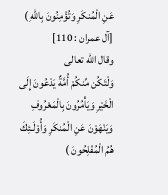عَنِ الْمُنكَرِ وَتُؤْمِنُونَ بِاللّهِ ) [آل عمران : 110]
وقال الله تعالى
وَلْتَكُن مِّنكُمْ أُمَّةٌ يَدْعُونَ إِلَى الْخَيْرِ وَيَأْمُرُونَ بِالْمَعْرُوفِ وَيَنْهَوْنَ عَنِ الْمُنكَرِ وَأُوْلَـئِكَ هُمُ الْمُفْلِحُونَ )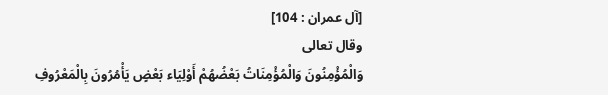[آل عمران : 104]
وقال تعالى
وَالْمُؤْمِنُونَ وَالْمُؤْمِنَاتُ بَعْضُهُمْ أَوْلِيَاء بَعْضٍ يَأْمُرُونَ بِالْمَعْرُوفِ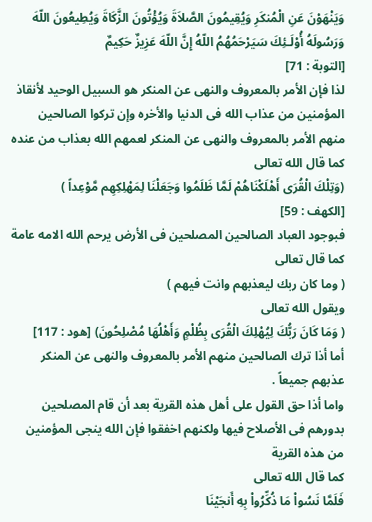وَيَنْهَوْنَ عَنِ الْمُنكَرِ وَيُقِيمُونَ الصَّلاَةَ وَيُؤْتُونَ الزَّكَاةَ وَيُطِيعُونَ اللّهَ وَرَسُولَهُ أُوْلَـئِكَ سَيَرْحَمُهُمُ اللّهُ إِنَّ اللّهَ عَزِيزٌ حَكِيمٌ
[التوبة : 71]
لذا فإن الأمر بالمعروف والنهى عن المنكر هو السبيل الوحيد لأنقاذ المؤمنين من عذاب الله فى الدنيا والأخره وإن تركوا الصالحين منهم الأمر بالمعروف والنهى عن المنكر لعمهم الله بعذاب من عنده
كما قال الله تعالى
(وَتِلْكَ الْقُرَى أَهْلَكْنَاهُمْ لَمَّا ظَلَمُوا وَجَعَلْنَا لِمَهْلِكِهِم مَّوْعِداً )
[الكهف : 59]
فبوجود العباد الصالحين المصلحين فى الأرض يرحم الله الامه عامة
كما قال تعالى
( وما كان ربك ليعذبهم وانت فيهم )
ويقول الله تعالى
( وَمَا كَانَ رَبُّكَ لِيُهْلِكَ الْقُرَى بِظُلْمٍ وَأَهْلُهَا مُصْلِحُونَ) [هود : 117]
أما أذا ترك الصالحين منهم الأمر بالمعروف والنهى عن المنكر عذبهم جميعاً .
واما أذا حق القول على أهل هذه القرية بعد أن قام المصلحين بدورهم فى الأصلاح فيها ولكنهم اخفقوا فإن الله ينجى المؤمنين من هذه القرية
كما قال الله تعالى
فَلَمَّا نَسُواْ مَا ذُكِّرُواْ بِهِ أَنجَيْنَا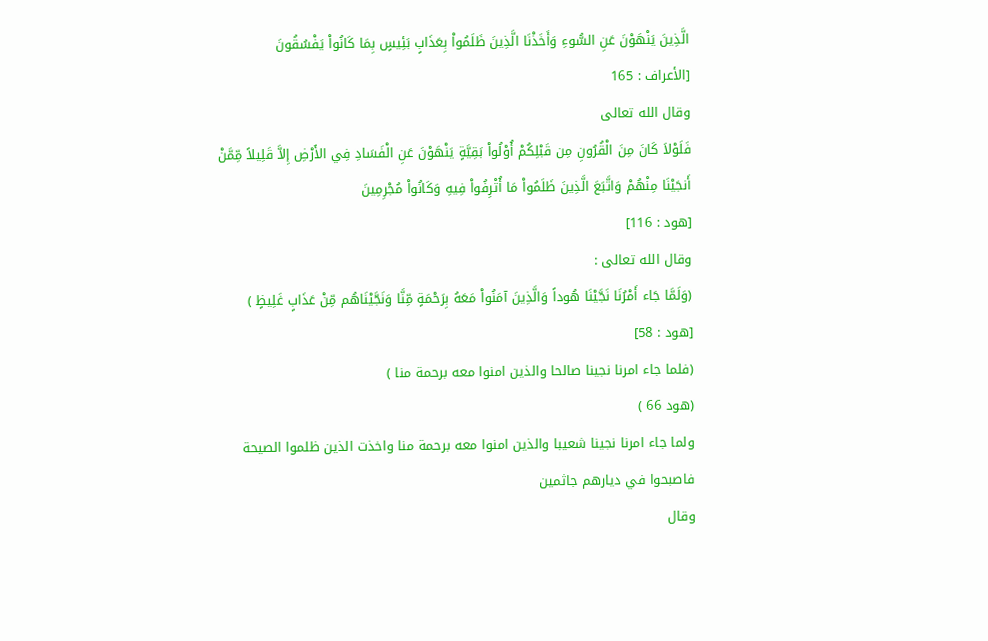الَّذِينَ يَنْهَوْنَ عَنِ السُّوءِ وَأَخَذْنَا الَّذِينَ ظَلَمُواْ بِعَذَابٍ بَئِيسٍ بِمَا كَانُواْ يَفْسُقُونَ
[الأعراف : 165
وقال الله تعالى
فَلَوْلاَ كَانَ مِنَ الْقُرُونِ مِن قَبْلِكُمْ أُوْلُواْ بَقِيَّةٍ يَنْهَوْنَ عَنِ الْفَسَادِ فِي الأَرْضِ إِلاَّ قَلِيلاً مِّمَّنْ أَنجَيْنَا مِنْهُمْ وَاتَّبَعَ الَّذِينَ ظَلَمُواْ مَا أُتْرِفُواْ فِيهِ وَكَانُواْ مُجْرِمِينَ
[هود : 116]
وقال الله تعالى :
(وَلَمَّا جَاء أَمْرُنَا نَجَّيْنَا هُوداً وَالَّذِينَ آمَنُواْ مَعَهُ بِرَحْمَةٍ مِّنَّا وَنَجَّيْنَاهُم مِّنْ عَذَابٍ غَلِيظٍ )
[هود : 58]
(فلما جاء امرنا نجينا صالحا والذين امنوا معه برحمة منا )
(هود 66 )
ولما جاء امرنا نجينا شعيبا والذين امنوا معه برحمة منا واخذت الذين ظلموا الصيحة فاصبحوا في ديارهم جاثمين
وقال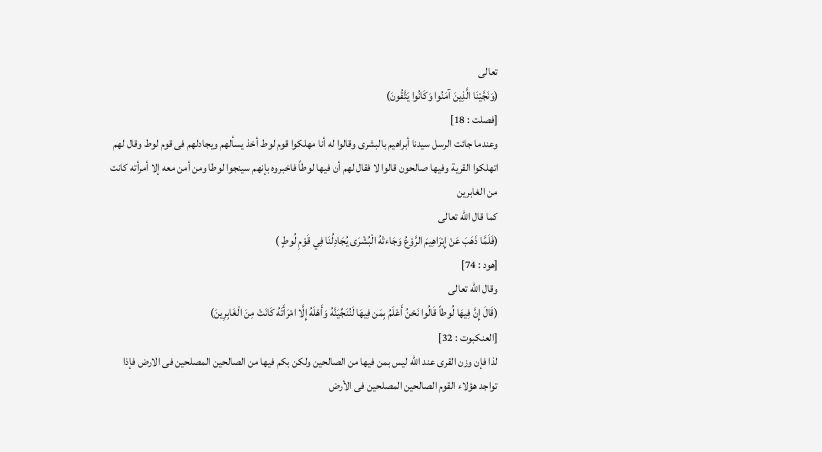تعالى
(وَنَجَّيْنَا الَّذِينَ آمَنُوا وَكَانُوا يَتَّقُونَ)
[فصلت : 18]
وعندما جائت الرسل سيدنا أبراهيم بالبشرى وقالوا له أنا مهلكوا قوم لوط أخذ يسألهم ويجادلهم فى قوم لوط وقال لهم اتهلكوا القرية وفيها صالحون قالوا لا فقال لهم أن فيها لوطاً فاخبروه بإنهم سينجوا لوطا ومن أمن معه إلا أمرأته كانت من الغابرين
كما قال الله تعالى
(فَلَمَّا ذَهَبَ عَنْ إِبْرَاهِيمَ الرَّوْعُ وَجَاءتْهُ الْبُشْرَى يُجَادِلُنَا فِي قَوْمِ لُوطٍ )
[هود : 74]
وقال الله تعالى
(قَالَ إِنَّ فِيهَا لُوطاً قَالُوا نَحْنُ أَعْلَمُ بِمَن فِيهَا لَنُنَجِّيَنَّهُ وَأَهْلَهُ إِلَّا امْرَأَتَهُ كَانَتْ مِنَ الْغَابِرِينَ)
[العنكبوت : 32]
لذا فإن وزن القرى عند الله ليس بمن فيها من الصالحين ولكن بكم فيها من الصالحين المصلحين فى الارض فإذا تواجد هؤلاء القوم الصالحين المصلحين فى الأرض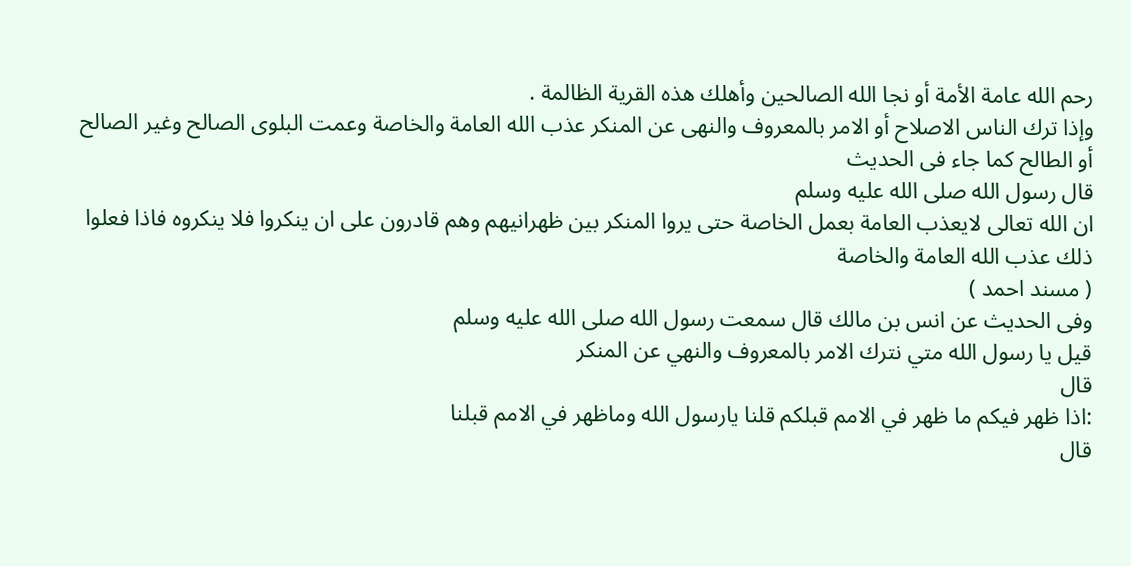رحم الله عامة الأمة أو نجا الله الصالحين وأهلك هذه القرية الظالمة .
وإذا ترك الناس الاصلاح أو الامر بالمعروف والنهى عن المنكر عذب الله العامة والخاصة وعمت البلوى الصالح وغير الصالح أو الطالح كما جاء فى الحديث
قال رسول الله صلى الله عليه وسلم
ان الله تعالى لايعذب العامة بعمل الخاصة حتى يروا المنكر بين ظهرانيهم وهم قادرون على ان ينكروا فلا ينكروه فاذا فعلوا ذلك عذب الله العامة والخاصة
( مسند احمد )
وفى الحديث عن انس بن مالك قال سمعت رسول الله صلى الله عليه وسلم
قيل يا رسول الله متي نترك الامر بالمعروف والنهي عن المنكر
قال
:اذا ظهر فيكم ما ظهر في الامم قبلكم قلنا يارسول الله وماظهر في الامم قبلنا
قال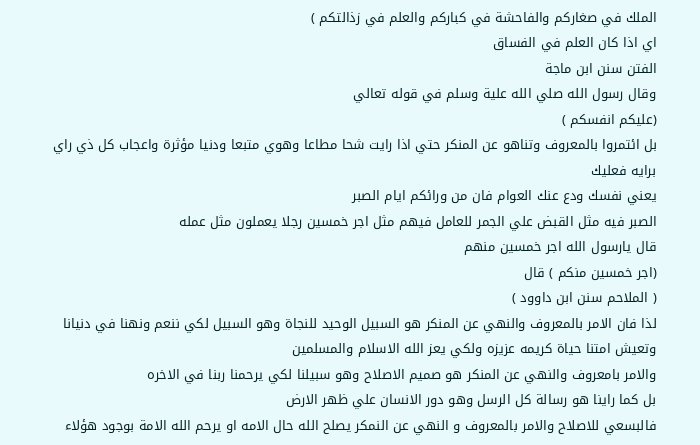الملك في صغاركم والفاحشة في كباركم والعلم في زذالتكم )
اي اذا كان العلم في الفساق
الفتن سنن ابن ماجة
وقال رسول الله صلي الله علية وسلم في قوله تعالي
(عليكم انفسكم )
بل ائتمروا بالمعروف وتناهو عن المنكر حتي اذا رايت شحا مطاعا وهوي متبعا ودنيا مؤثرة واعجاب كل ذي راي برايه فعليك
يعني نفسك ودع عنك العوام فان من ورائكم ايام الصبر
الصبر فيه مثل القبض علي الجمر للعامل فيهم مثل اجر خمسين رجلا يعملون مثل عمله
قال يارسول الله اجر خمسين منهم
(اجر خمسين منكم ) قال
( الملاحم سنن ابن داوود )
لذا فان الامر بالمعروف والنهي عن المنكر هو السبيل الوحيد للنجاة وهو السبيل لكي ننعم ونهنا في دنيانا وتعيش امتنا حياة كريمه عزيزه ولكي يعز الله الاسلام والمسلمين
والامر بامعروف والنهي عن المنكر هو صميم الاصلاح وهو سبيلنا لكي يرحمنا ربنا في الاخره
بل كما راينا هو رسالة كل الرسل وهو دور الانسان علي ظهر الارض
فالبسعي للاصلاح والامر بالمعروف و النهي عن النمكر يصلح الله حال الامه او يرحم الله الامة بوجود هؤلاء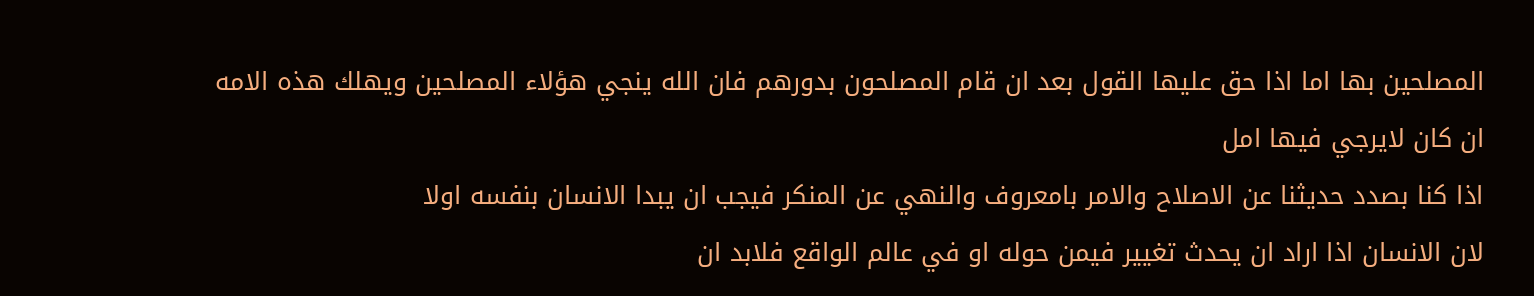المصلحين بها اما اذا حق عليها القول بعد ان قام المصلحون بدورهم فان الله ينجي هؤلاء المصلحين ويهلك هذه الامه ان كان لايرجي فيها امل
اذا كنا بصدد حديثنا عن الاصلاح والامر بامعروف والنهي عن المنكر فيجب ان يبدا الانسان بنفسه اولا
لان الانسان اذا اراد ان يحدث تغيير فيمن حوله او في عالم الواقع فلابد ان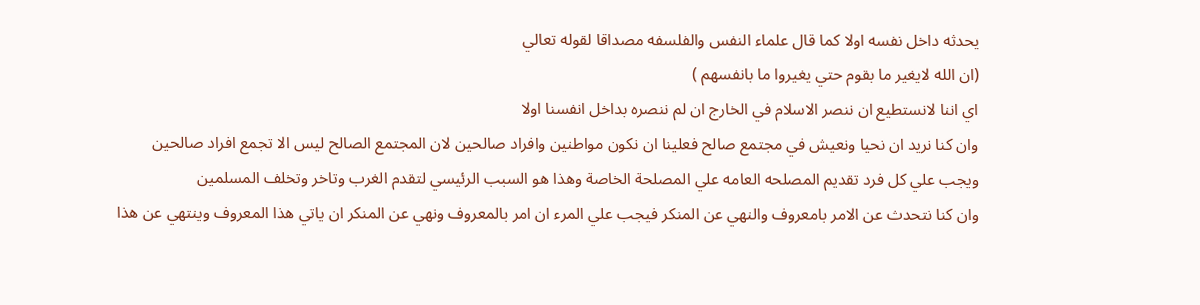يحدثه داخل نفسه اولا كما قال علماء النفس والفلسفه مصداقا لقوله تعالي
(ان الله لايغير ما بقوم حتي يغيروا ما بانفسهم )
اي اننا لانستطيع ان ننصر الاسلام في الخارج ان لم ننصره بداخل انفسنا اولا
وان كنا نريد ان نحيا ونعيش في مجتمع صالح فعلينا ان نكون مواطنين وافراد صالحين لان المجتمع الصالح ليس الا تجمع افراد صالحين
ويجب علي كل فرد تقديم المصلحه العامه علي المصلحة الخاصة وهذا هو السبب الرئيسي لتقدم الغرب وتاخر وتخلف المسلمين
وان كنا نتحدث عن الامر بامعروف والنهي عن المنكر فيجب علي المرء ان امر بالمعروف ونهي عن المنكر ان ياتي هذا المعروف وينتهي عن هذا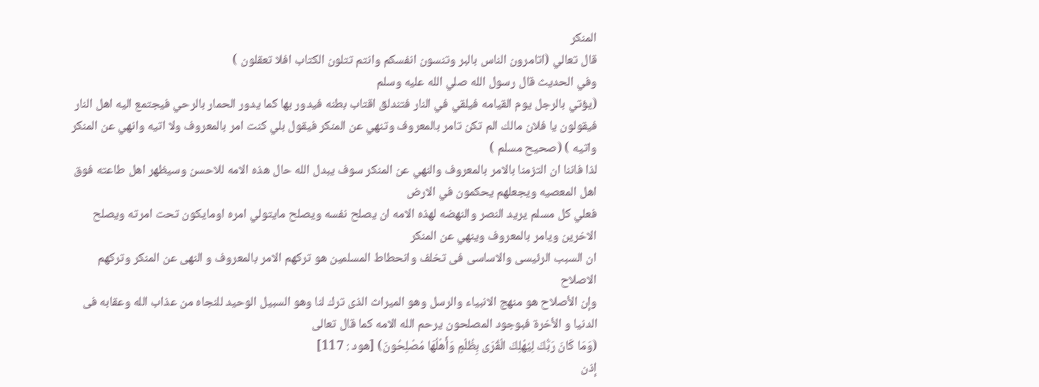المنكر
قال تعالي (اتامرون الناس بالبر وتنسون انفسكم وانتم تتلون الكتاب افلا تعقلون )
وفي الحديث قال رسول الله صلي الله عليه وسلم
(يؤتي بالرجل يوم القيامه فيلقي في النار فتندلق اقتاب بطنه فيدور بها كما يدور الحمار بالرحي فيجتمع اليه اهل النار فيقولون يا فلان مالك الم تكن تامر بالمعروف وتنهي عن المنكر فيقول بلي كنت امر بالمعروف ولا اتيه وانهي عن المنكر واتيه ) (صحيح مسلم )
لذا فاننا ان التزمنا بالامر بالمعروف والنهي عن المنكر سوف يبدل الله حال هذه الامه للاحسن وسيظهر اهل طاعته فوق اهل المعصيه ويجعلهم يحكمون في الارض
فعلي كل مسلم يريد النصر والنهضه لهذه الامه ان يصلح نفسه ويصلح مايتولي امره اومايكون تحت امرته ويصلح الاخرين ويامر بالمعروف وينهي عن المنكر
ان السبب الرئيسى والاساسى فى تخلف وانحطاط المسلمين هو تركهم الامر بالمعروف و النهى عن المنكر وتركهم الاصلاح
وإن الأصلاح هو منهج الانبياء والرسل وهو الميراث الذى ترك لنا وهو السبيل الوحيد للنجاه من عذاب الله وعقابه فى الدنيا و الأخرة فبوجود المصلحون يرحم الله الامه كما قال تعالى
(وَمَا كَانَ رَبُّكَ لِيُهْلِكَ الْقُرَى بِظُلْمٍ وَأَهْلُهَا مُصْلِحُونَ) [هود : 117]
إذن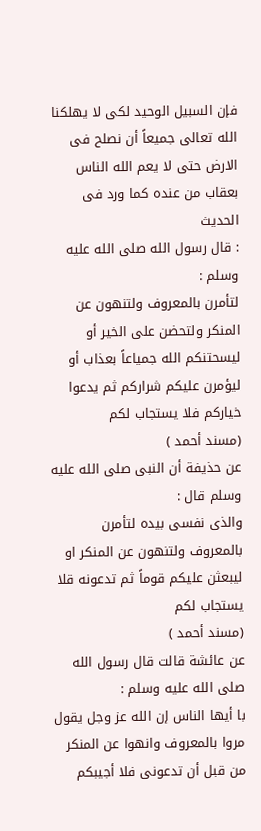فإن السبيل الوحيد لكى لا يهلكنا الله تعالى جميعاً أن نصلح فى الارض حتى لا يعم الله الناس بعقاب من عنده كما ورد فى الحديث
: قال رسول الله صلى الله عليه وسلم :
لتأمرن بالمعروف ولتنهون عن المنكر ولتحضن على الخير أو ليسحتنكم الله جمياعاً بعذاب أو ليؤمرن عليكم شراركم ثم يدعوا خياركم فلا يستجاب لكم
(مسند أحمد )
عن حذيفة أن النبى صلى الله عليه وسلم قال :
والذى نفسى بيده لتأمرن بالمعروف ولتنهون عن المنكر او ليبعثن عليكم قوماً ثم تدعونه قلا يستجاب لكم
(مسند أحمد )
عن عائشة قالت قال رسول الله صلى الله عليه وسلم :
با أيها الناس إن الله عز وجل يقول مروا بالمعروف وانهوا عن المنكر من قبل أن تدعونى فلا أجيبكم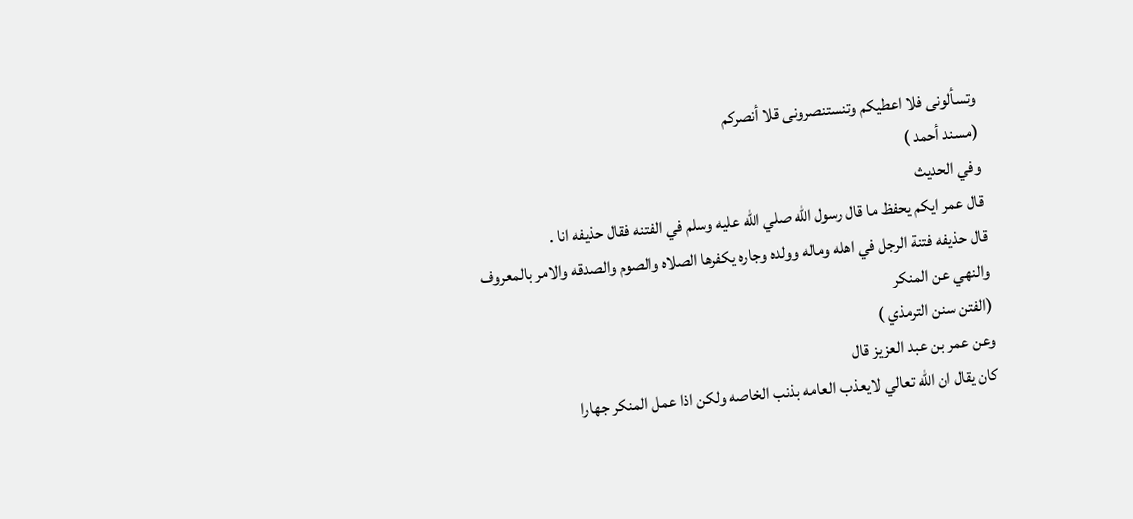وتسألونى فلا اعطيكم وتنستنصرونى قلا أنصركم
(مسند أحمد )
وفي الحديث
قال عمر ايكم يحفظ ما قال رسول الله صلي الله عليه وسلم في الفتنه فقال حذيفه انا .
قال حذيفه فتنة الرجل في اهله وماله وولده وجاره يكفرها الصلاه والصوم والصدقه والامر بالمعروف والنهي عن المنكر
(الفتن سنن الترمذي )
وعن عمر بن عبد العزيز قال
كان يقال ان الله تعالي لايعذب العامه بذنب الخاصه ولكن اذا عمل المنكر جهارا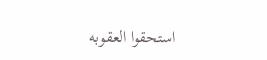استحقوا العقوبه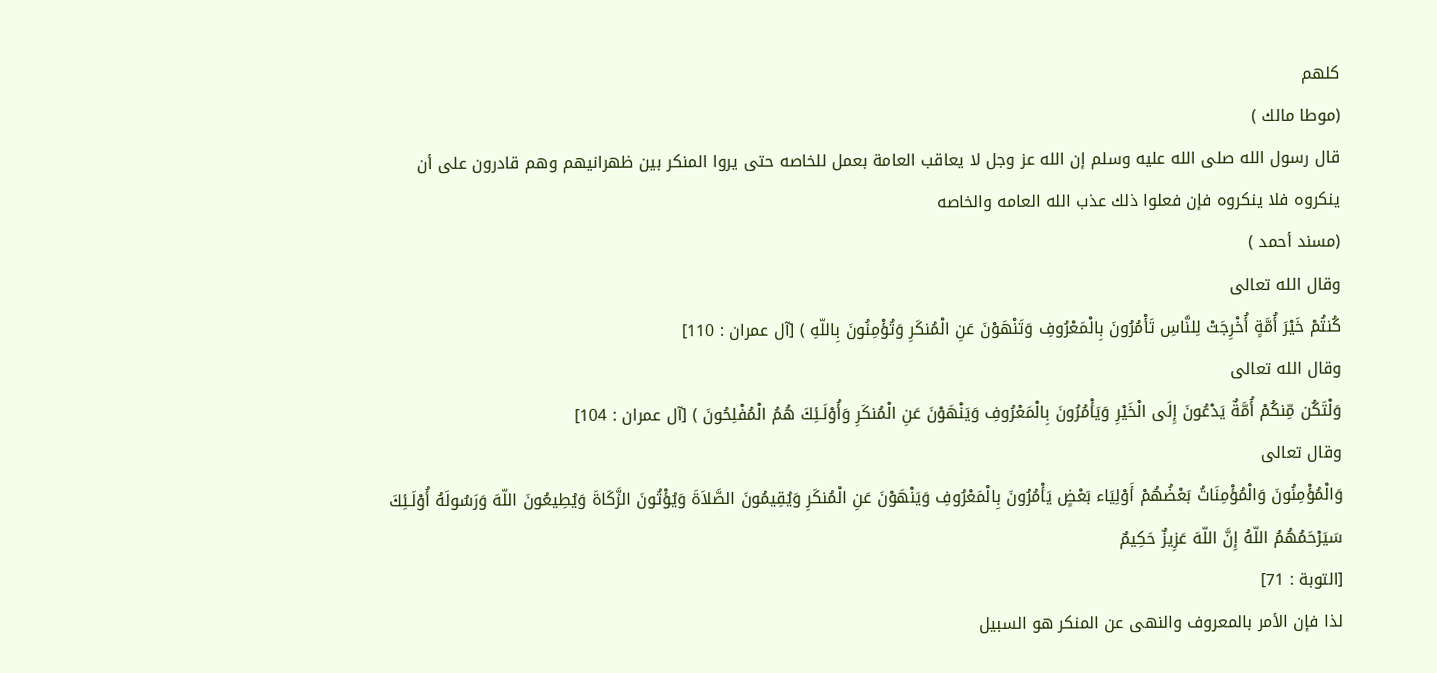كلهم
(موطا مالك )
قال رسول الله صلى الله عليه وسلم إن الله عز وجل لا يعاقب العامة بعمل للخاصه حتى يروا المنكر بين ظهرانيهم وهم قادرون على أن ينكروه فلا ينكروه فإن فعلوا ذلك عذب الله العامه والخاصه
(مسند أحمد )
وقال الله تعالى
كُنتُمْ خَيْرَ أُمَّةٍ أُخْرِجَتْ لِلنَّاسِ تَأْمُرُونَ بِالْمَعْرُوفِ وَتَنْهَوْنَ عَنِ الْمُنكَرِ وَتُؤْمِنُونَ بِاللّهِ ) [آل عمران : 110]
وقال الله تعالى
وَلْتَكُن مِّنكُمْ أُمَّةٌ يَدْعُونَ إِلَى الْخَيْرِ وَيَأْمُرُونَ بِالْمَعْرُوفِ وَيَنْهَوْنَ عَنِ الْمُنكَرِ وَأُوْلَـئِكَ هُمُ الْمُفْلِحُونَ ) [آل عمران : 104]
وقال تعالى
وَالْمُؤْمِنُونَ وَالْمُؤْمِنَاتُ بَعْضُهُمْ أَوْلِيَاء بَعْضٍ يَأْمُرُونَ بِالْمَعْرُوفِ وَيَنْهَوْنَ عَنِ الْمُنكَرِ وَيُقِيمُونَ الصَّلاَةَ وَيُؤْتُونَ الزَّكَاةَ وَيُطِيعُونَ اللّهَ وَرَسُولَهُ أُوْلَـئِكَ سَيَرْحَمُهُمُ اللّهُ إِنَّ اللّهَ عَزِيزٌ حَكِيمٌ
[التوبة : 71]
لذا فإن الأمر بالمعروف والنهى عن المنكر هو السبيل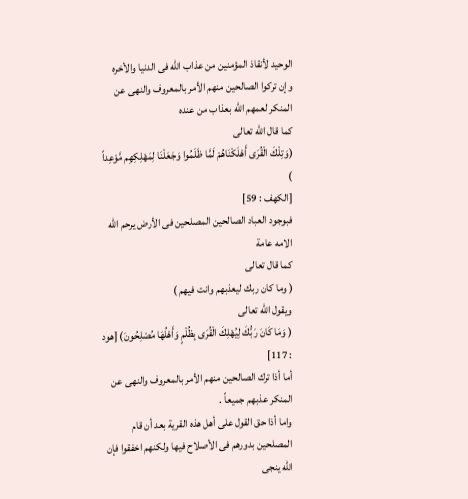الوحيد لأنقاذ المؤمنين من عذاب الله فى الدنيا والأخره وإن تركوا الصالحين منهم الأمر بالمعروف والنهى عن المنكر لعمهم الله بعذاب من عنده
كما قال الله تعالى
(وَتِلْكَ الْقُرَى أَهْلَكْنَاهُمْ لَمَّا ظَلَمُوا وَجَعَلْنَا لِمَهْلِكِهِم مَّوْعِداً )
[الكهف : 59]
فبوجود العباد الصالحين المصلحين فى الأرض يرحم الله الامه عامة
كما قال تعالى
( وما كان ربك ليعذبهم وانت فيهم )
ويقول الله تعالى
( وَمَا كَانَ رَبُّكَ لِيُهْلِكَ الْقُرَى بِظُلْمٍ وَأَهْلُهَا مُصْلِحُونَ) [هود : 117]
أما أذا ترك الصالحين منهم الأمر بالمعروف والنهى عن المنكر عذبهم جميعاً .
واما أذا حق القول على أهل هذه القرية بعد أن قام المصلحين بدورهم فى الأصلاح فيها ولكنهم اخفقوا فإن الله ينجى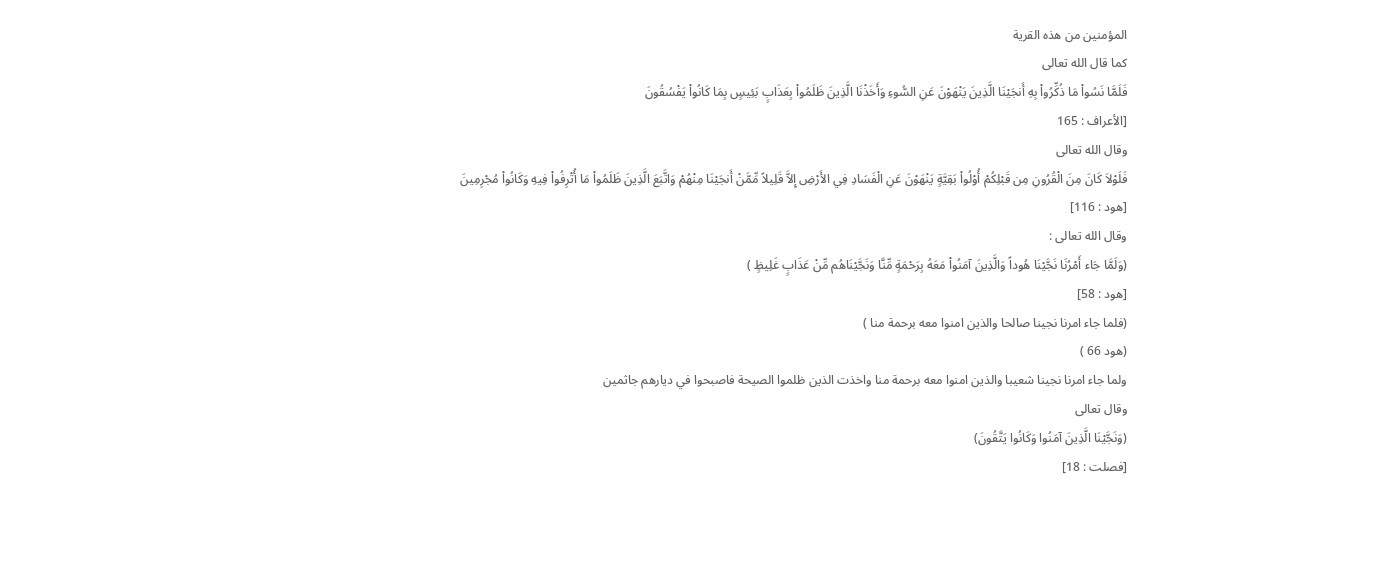المؤمنين من هذه القرية
كما قال الله تعالى
فَلَمَّا نَسُواْ مَا ذُكِّرُواْ بِهِ أَنجَيْنَا الَّذِينَ يَنْهَوْنَ عَنِ السُّوءِ وَأَخَذْنَا الَّذِينَ ظَلَمُواْ بِعَذَابٍ بَئِيسٍ بِمَا كَانُواْ يَفْسُقُونَ
[الأعراف : 165
وقال الله تعالى
فَلَوْلاَ كَانَ مِنَ الْقُرُونِ مِن قَبْلِكُمْ أُوْلُواْ بَقِيَّةٍ يَنْهَوْنَ عَنِ الْفَسَادِ فِي الأَرْضِ إِلاَّ قَلِيلاً مِّمَّنْ أَنجَيْنَا مِنْهُمْ وَاتَّبَعَ الَّذِينَ ظَلَمُواْ مَا أُتْرِفُواْ فِيهِ وَكَانُواْ مُجْرِمِينَ
[هود : 116]
وقال الله تعالى :
(وَلَمَّا جَاء أَمْرُنَا نَجَّيْنَا هُوداً وَالَّذِينَ آمَنُواْ مَعَهُ بِرَحْمَةٍ مِّنَّا وَنَجَّيْنَاهُم مِّنْ عَذَابٍ غَلِيظٍ )
[هود : 58]
(فلما جاء امرنا نجينا صالحا والذين امنوا معه برحمة منا )
(هود 66 )
ولما جاء امرنا نجينا شعيبا والذين امنوا معه برحمة منا واخذت الذين ظلموا الصيحة فاصبحوا في ديارهم جاثمين
وقال تعالى
(وَنَجَّيْنَا الَّذِينَ آمَنُوا وَكَانُوا يَتَّقُونَ)
[فصلت : 18]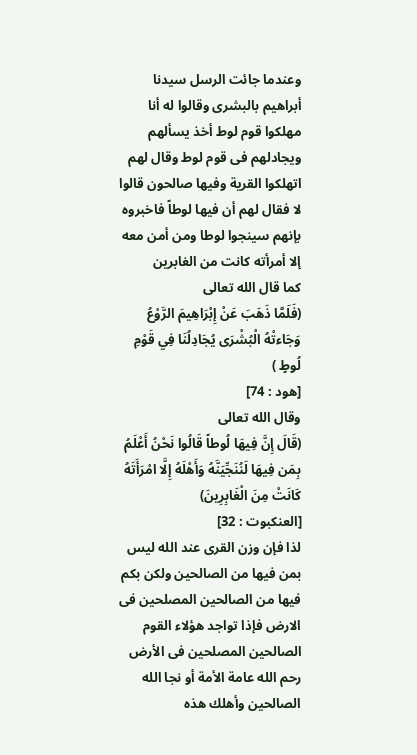وعندما جائت الرسل سيدنا أبراهيم بالبشرى وقالوا له أنا مهلكوا قوم لوط أخذ يسألهم ويجادلهم فى قوم لوط وقال لهم اتهلكوا القرية وفيها صالحون قالوا لا فقال لهم أن فيها لوطاً فاخبروه بإنهم سينجوا لوطا ومن أمن معه إلا أمرأته كانت من الغابرين
كما قال الله تعالى
(فَلَمَّا ذَهَبَ عَنْ إِبْرَاهِيمَ الرَّوْعُ وَجَاءتْهُ الْبُشْرَى يُجَادِلُنَا فِي قَوْمِ لُوطٍ )
[هود : 74]
وقال الله تعالى
(قَالَ إِنَّ فِيهَا لُوطاً قَالُوا نَحْنُ أَعْلَمُ بِمَن فِيهَا لَنُنَجِّيَنَّهُ وَأَهْلَهُ إِلَّا امْرَأَتَهُ كَانَتْ مِنَ الْغَابِرِينَ)
[العنكبوت : 32]
لذا فإن وزن القرى عند الله ليس بمن فيها من الصالحين ولكن بكم فيها من الصالحين المصلحين فى الارض فإذا تواجد هؤلاء القوم الصالحين المصلحين فى الأرض رحم الله عامة الأمة أو نجا الله الصالحين وأهلك هذه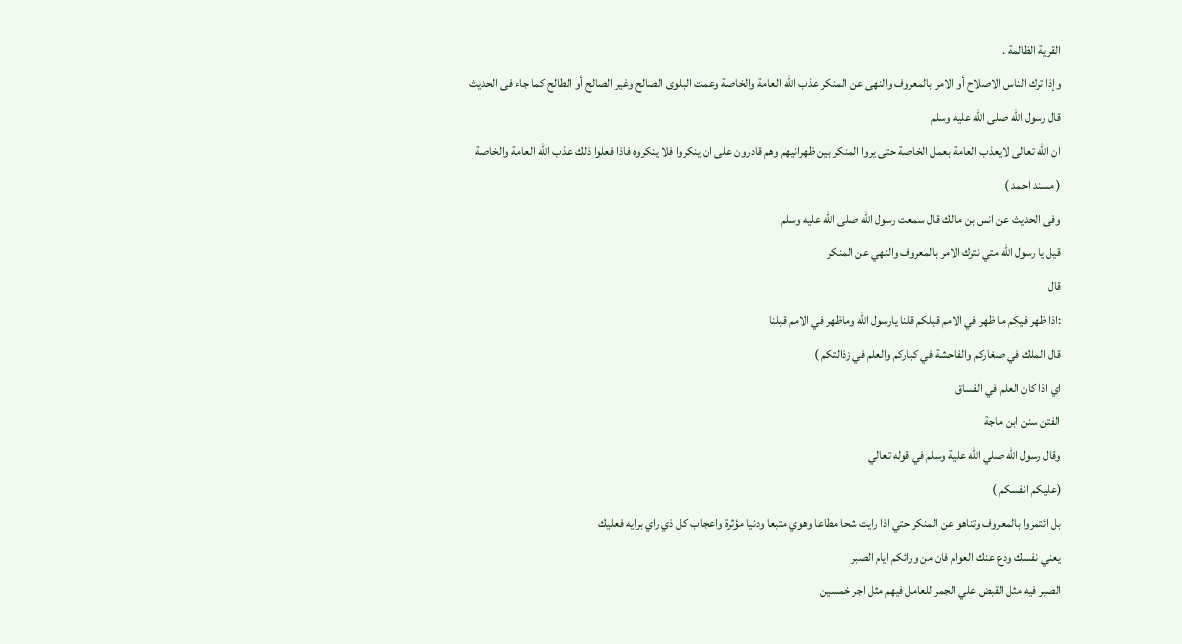القرية الظالمة .
وإذا ترك الناس الاصلاح أو الامر بالمعروف والنهى عن المنكر عذب الله العامة والخاصة وعمت البلوى الصالح وغير الصالح أو الطالح كما جاء فى الحديث
قال رسول الله صلى الله عليه وسلم
ان الله تعالى لايعذب العامة بعمل الخاصة حتى يروا المنكر بين ظهرانيهم وهم قادرون على ان ينكروا فلا ينكروه فاذا فعلوا ذلك عذب الله العامة والخاصة
( مسند احمد )
وفى الحديث عن انس بن مالك قال سمعت رسول الله صلى الله عليه وسلم
قيل يا رسول الله متي نترك الامر بالمعروف والنهي عن المنكر
قال
:اذا ظهر فيكم ما ظهر في الامم قبلكم قلنا يارسول الله وماظهر في الامم قبلنا
قال الملك في صغاركم والفاحشة في كباركم والعلم في زذالتكم )
اي اذا كان العلم في الفساق
الفتن سنن ابن ماجة
وقال رسول الله صلي الله علية وسلم في قوله تعالي
(عليكم انفسكم )
بل ائتمروا بالمعروف وتناهو عن المنكر حتي اذا رايت شحا مطاعا وهوي متبعا ودنيا مؤثرة واعجاب كل ذي راي برايه فعليك
يعني نفسك ودع عنك العوام فان من ورائكم ايام الصبر
الصبر فيه مثل القبض علي الجمر للعامل فيهم مثل اجر خمسين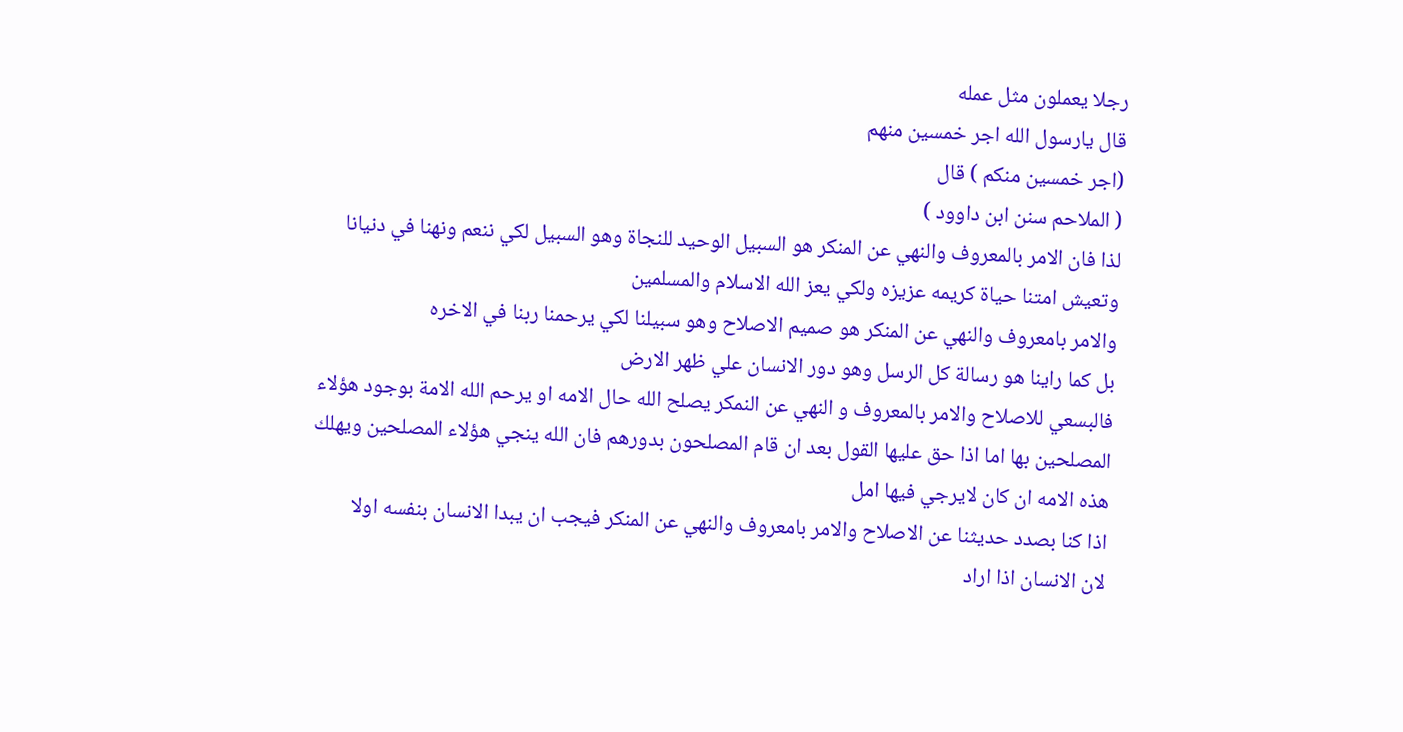رجلا يعملون مثل عمله
قال يارسول الله اجر خمسين منهم
(اجر خمسين منكم ) قال
( الملاحم سنن ابن داوود )
لذا فان الامر بالمعروف والنهي عن المنكر هو السبيل الوحيد للنجاة وهو السبيل لكي ننعم ونهنا في دنيانا وتعيش امتنا حياة كريمه عزيزه ولكي يعز الله الاسلام والمسلمين
والامر بامعروف والنهي عن المنكر هو صميم الاصلاح وهو سبيلنا لكي يرحمنا ربنا في الاخره
بل كما راينا هو رسالة كل الرسل وهو دور الانسان علي ظهر الارض
فالبسعي للاصلاح والامر بالمعروف و النهي عن النمكر يصلح الله حال الامه او يرحم الله الامة بوجود هؤلاء المصلحين بها اما اذا حق عليها القول بعد ان قام المصلحون بدورهم فان الله ينجي هؤلاء المصلحين ويهلك هذه الامه ان كان لايرجي فيها امل
اذا كنا بصدد حديثنا عن الاصلاح والامر بامعروف والنهي عن المنكر فيجب ان يبدا الانسان بنفسه اولا
لان الانسان اذا اراد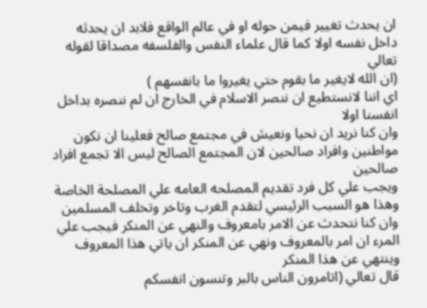ان يحدث تغيير فيمن حوله او في عالم الواقع فلابد ان يحدثه داخل نفسه اولا كما قال علماء النفس والفلسفه مصداقا لقوله تعالي
(ان الله لايغير ما بقوم حتي يغيروا ما بانفسهم )
اي اننا لانستطيع ان ننصر الاسلام في الخارج ان لم ننصره بداخل انفسنا اولا
وان كنا نريد ان نحيا ونعيش في مجتمع صالح فعلينا ان نكون مواطنين وافراد صالحين لان المجتمع الصالح ليس الا تجمع افراد صالحين
ويجب علي كل فرد تقديم المصلحه العامه علي المصلحة الخاصة وهذا هو السبب الرئيسي لتقدم الغرب وتاخر وتخلف المسلمين
وان كنا نتحدث عن الامر بامعروف والنهي عن المنكر فيجب علي المرء ان امر بالمعروف ونهي عن المنكر ان ياتي هذا المعروف وينتهي عن هذا المنكر
قال تعالي (اتامرون الناس بالبر وتنسون انفسكم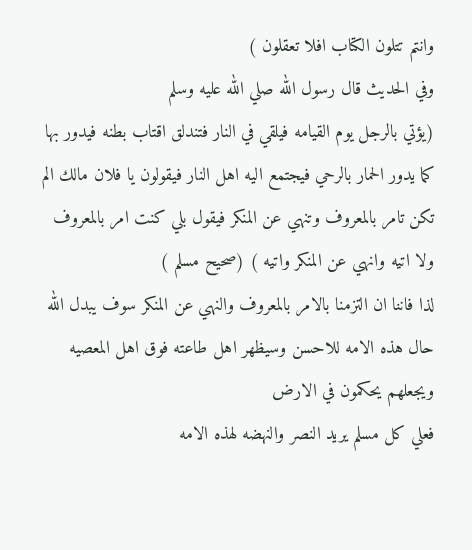وانتم تتلون الكتاب افلا تعقلون )
وفي الحديث قال رسول الله صلي الله عليه وسلم
(يؤتي بالرجل يوم القيامه فيلقي في النار فتندلق اقتاب بطنه فيدور بها كما يدور الحمار بالرحي فيجتمع اليه اهل النار فيقولون يا فلان مالك الم تكن تامر بالمعروف وتنهي عن المنكر فيقول بلي كنت امر بالمعروف ولا اتيه وانهي عن المنكر واتيه ) (صحيح مسلم )
لذا فاننا ان التزمنا بالامر بالمعروف والنهي عن المنكر سوف يبدل الله حال هذه الامه للاحسن وسيظهر اهل طاعته فوق اهل المعصيه ويجعلهم يحكمون في الارض
فعلي كل مسلم يريد النصر والنهضه لهذه الامه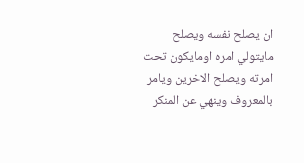ان يصلح نفسه ويصلح مايتولي امره اومايكون تحت امرته ويصلح الاخرين ويامر بالمعروف وينهي عن المنكر